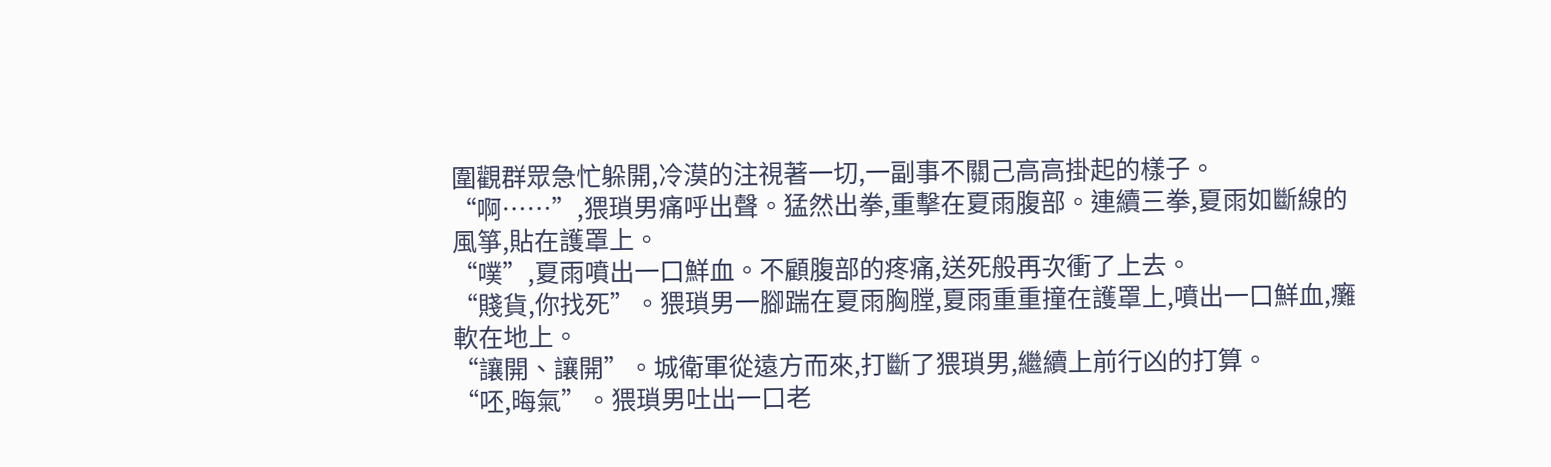圍觀群眾急忙躲開,冷漠的注視著一切,一副事不關己高高掛起的樣子。
“啊……”,猥瑣男痛呼出聲。猛然出拳,重擊在夏雨腹部。連續三拳,夏雨如斷線的風箏,貼在護罩上。
“噗”,夏雨噴出一口鮮血。不顧腹部的疼痛,送死般再次衝了上去。
“賤貨,你找死”。猥瑣男一腳踹在夏雨胸膛,夏雨重重撞在護罩上,噴出一口鮮血,癱軟在地上。
“讓開、讓開”。城衛軍從遠方而來,打斷了猥瑣男,繼續上前行凶的打算。
“呸,晦氣”。猥瑣男吐出一口老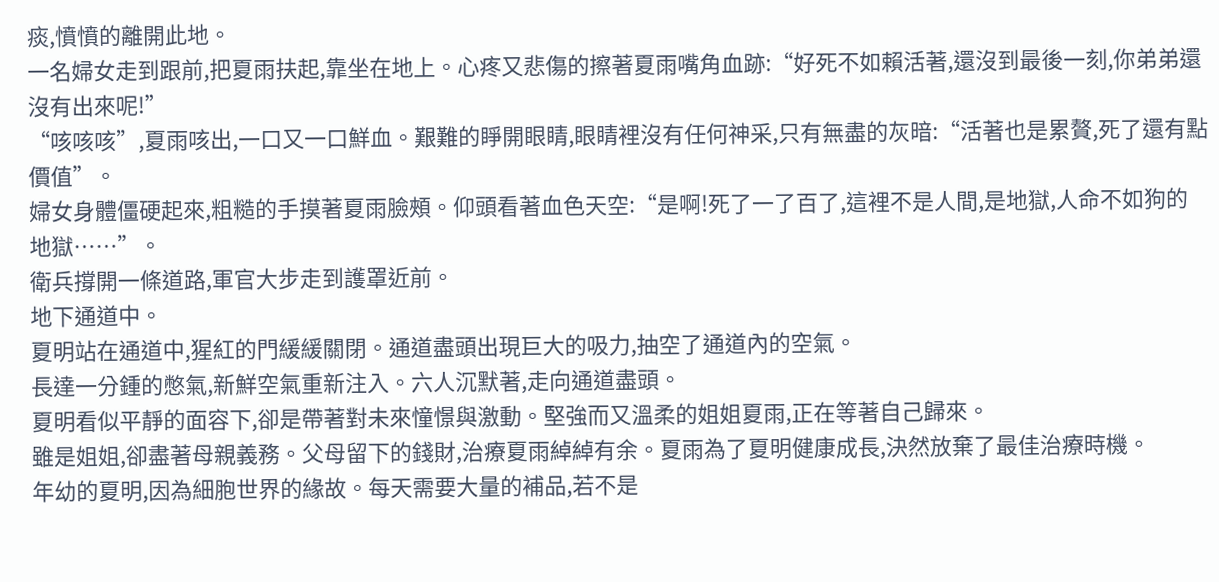痰,憤憤的離開此地。
一名婦女走到跟前,把夏雨扶起,靠坐在地上。心疼又悲傷的擦著夏雨嘴角血跡:“好死不如賴活著,還沒到最後一刻,你弟弟還沒有出來呢!”
“咳咳咳”,夏雨咳出,一口又一口鮮血。艱難的睜開眼睛,眼睛裡沒有任何神采,只有無盡的灰暗:“活著也是累贅,死了還有點價值”。
婦女身體僵硬起來,粗糙的手摸著夏雨臉頰。仰頭看著血色天空:“是啊!死了一了百了,這裡不是人間,是地獄,人命不如狗的地獄……”。
衛兵撐開一條道路,軍官大步走到護罩近前。
地下通道中。
夏明站在通道中,猩紅的門緩緩關閉。通道盡頭出現巨大的吸力,抽空了通道內的空氣。
長達一分鍾的憋氣,新鮮空氣重新注入。六人沉默著,走向通道盡頭。
夏明看似平靜的面容下,卻是帶著對未來憧憬與激動。堅強而又溫柔的姐姐夏雨,正在等著自己歸來。
雖是姐姐,卻盡著母親義務。父母留下的錢財,治療夏雨綽綽有余。夏雨為了夏明健康成長,決然放棄了最佳治療時機。
年幼的夏明,因為細胞世界的緣故。每天需要大量的補品,若不是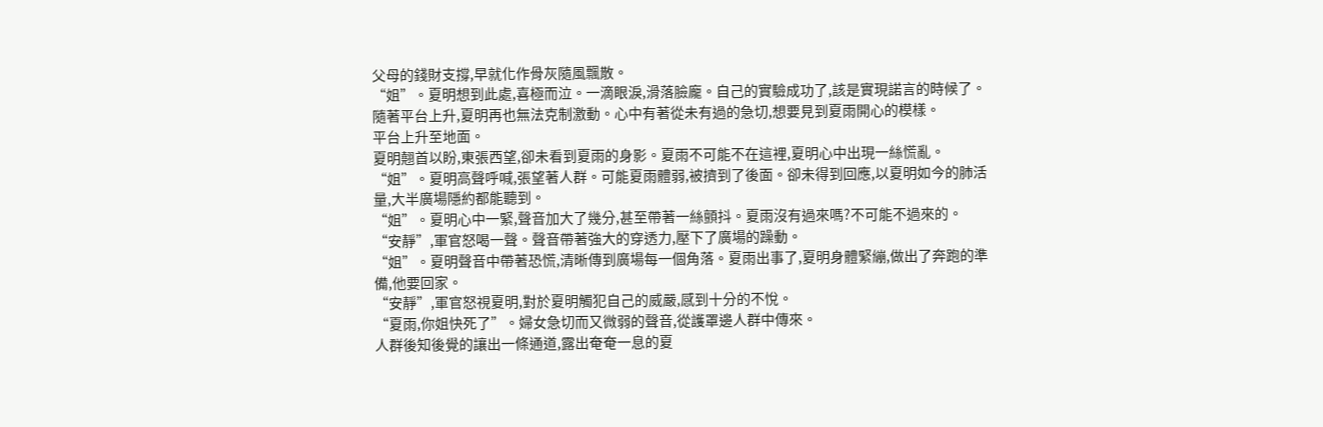父母的錢財支撐,早就化作骨灰隨風飄散。
“姐”。夏明想到此處,喜極而泣。一滴眼淚,滑落臉龐。自己的實驗成功了,該是實現諾言的時候了。
隨著平台上升,夏明再也無法克制激動。心中有著從未有過的急切,想要見到夏雨開心的模樣。
平台上升至地面。
夏明翹首以盼,東張西望,卻未看到夏雨的身影。夏雨不可能不在這裡,夏明心中出現一絲慌亂。
“姐”。夏明高聲呼喊,張望著人群。可能夏雨體弱,被擠到了後面。卻未得到回應,以夏明如今的肺活量,大半廣場隱約都能聽到。
“姐”。夏明心中一緊,聲音加大了幾分,甚至帶著一絲顫抖。夏雨沒有過來嗎?不可能不過來的。
“安靜”,軍官怒喝一聲。聲音帶著強大的穿透力,壓下了廣場的躁動。
“姐”。夏明聲音中帶著恐慌,清晰傳到廣場每一個角落。夏雨出事了,夏明身體緊繃,做出了奔跑的準備,他要回家。
“安靜”,軍官怒視夏明,對於夏明觸犯自己的威嚴,感到十分的不悅。
“夏雨,你姐快死了”。婦女急切而又微弱的聲音,從護罩邊人群中傳來。
人群後知後覺的讓出一條通道,露出奄奄一息的夏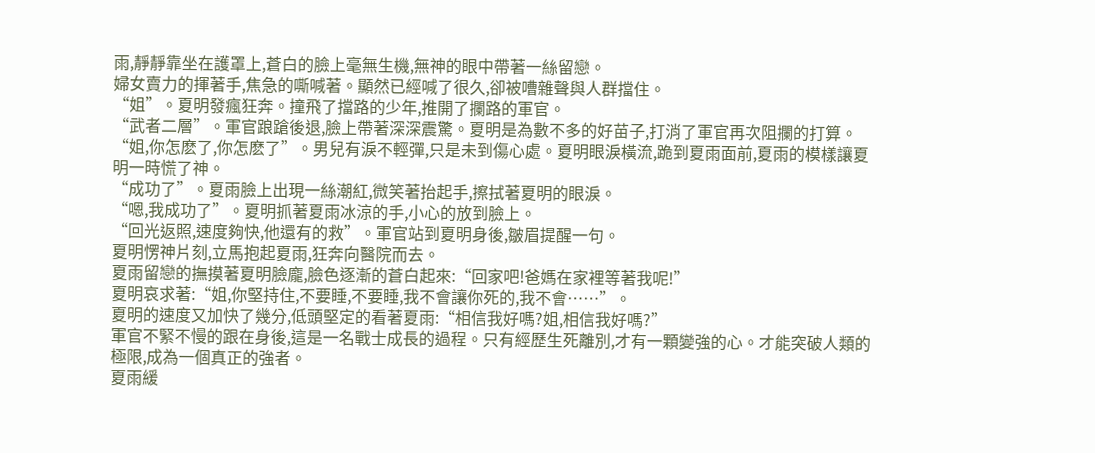雨,靜靜靠坐在護罩上,蒼白的臉上毫無生機,無神的眼中帶著一絲留戀。
婦女賣力的揮著手,焦急的嘶喊著。顯然已經喊了很久,卻被嘈雜聲與人群擋住。
“姐”。夏明發瘋狂奔。撞飛了擋路的少年,推開了攔路的軍官。
“武者二層”。軍官踉蹌後退,臉上帶著深深震驚。夏明是為數不多的好苗子,打消了軍官再次阻攔的打算。
“姐,你怎麽了,你怎麽了”。男兒有淚不輕彈,只是未到傷心處。夏明眼淚橫流,跪到夏雨面前,夏雨的模樣讓夏明一時慌了神。
“成功了”。夏雨臉上出現一絲潮紅,微笑著抬起手,擦拭著夏明的眼淚。
“嗯,我成功了”。夏明抓著夏雨冰涼的手,小心的放到臉上。
“回光返照,速度夠快,他還有的救”。軍官站到夏明身後,皺眉提醒一句。
夏明愣神片刻,立馬抱起夏雨,狂奔向醫院而去。
夏雨留戀的撫摸著夏明臉龐,臉色逐漸的蒼白起來:“回家吧!爸媽在家裡等著我呢!”
夏明哀求著:“姐,你堅持住,不要睡,不要睡,我不會讓你死的,我不會……”。
夏明的速度又加快了幾分,低頭堅定的看著夏雨:“相信我好嗎?姐,相信我好嗎?”
軍官不緊不慢的跟在身後,這是一名戰士成長的過程。只有經歷生死離別,才有一顆變強的心。才能突破人類的極限,成為一個真正的強者。
夏雨緩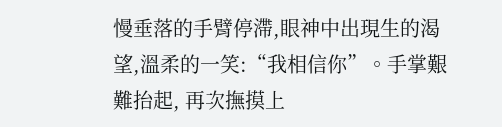慢垂落的手臂停滯,眼神中出現生的渴望,溫柔的一笑:“我相信你”。手掌艱難抬起, 再次撫摸上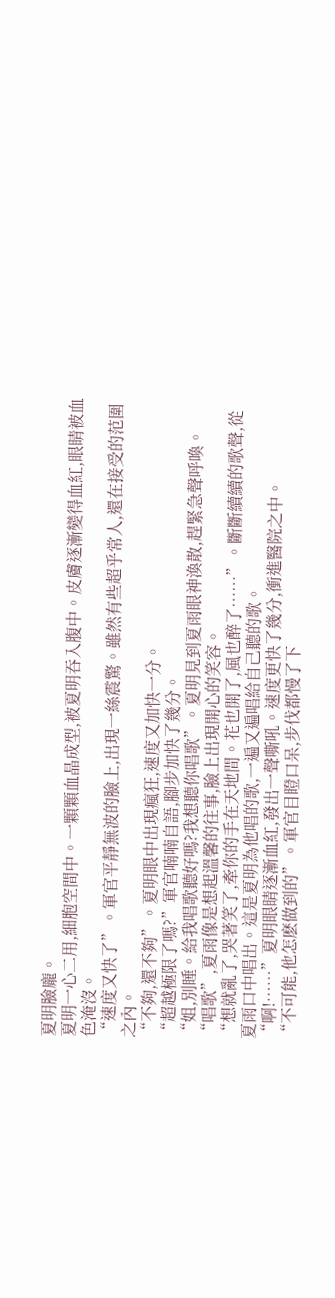夏明臉龐。
夏明一心二用,細胞空間中。一顆顆血晶成型,被夏明吞入腹中。皮膚逐漸變得血紅,眼睛被血色淹沒。
“速度又快了”。軍官平靜無波的臉上,出現一絲震驚。雖然有些超乎常人,還在接受的范圍之內。
“不夠,還不夠”。夏明眼中出現瘋狂,速度又加快一分。
“超越極限了嗎?”軍官喃喃自語,腳步加快了幾分。
“姐,別睡。給我唱歌聽好嗎?我想聽你唱歌”。夏明見到夏雨眼神渙散,趕緊急聲呼喚。
“唱歌”,夏雨像是想起溫馨的往事,臉上出現開心的笑容。
“想就亂了,哭著笑了,牽你的手在天地間。花也開了,風也醉了……”。斷斷續續的歌聲,從夏雨口中唱出。這是夏明為他唱的歌,一遍又遍唱給自己聽的歌。
“啊!……”夏明眼睛逐漸血紅,發出一聲嘶吼。速度更快了幾分,衝進醫院之中。
“不可能,他怎麽做到的”。軍官目瞪口呆,步伐都慢了下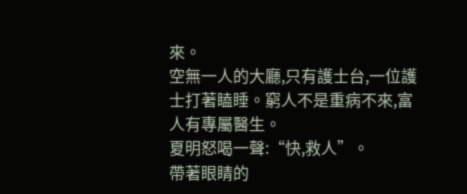來。
空無一人的大廳,只有護士台,一位護士打著瞌睡。窮人不是重病不來,富人有專屬醫生。
夏明怒喝一聲:“快,救人”。
帶著眼睛的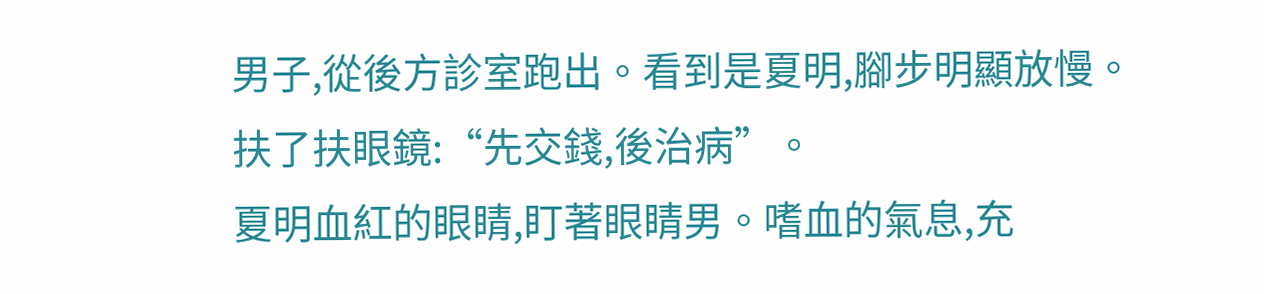男子,從後方診室跑出。看到是夏明,腳步明顯放慢。
扶了扶眼鏡:“先交錢,後治病”。
夏明血紅的眼睛,盯著眼睛男。嗜血的氣息,充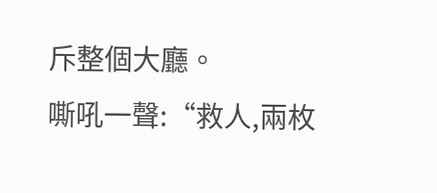斥整個大廳。
嘶吼一聲:“救人,兩枚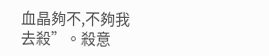血晶夠不,不夠我去殺”。殺意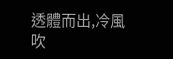透體而出,冷風吹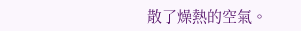散了燥熱的空氣。